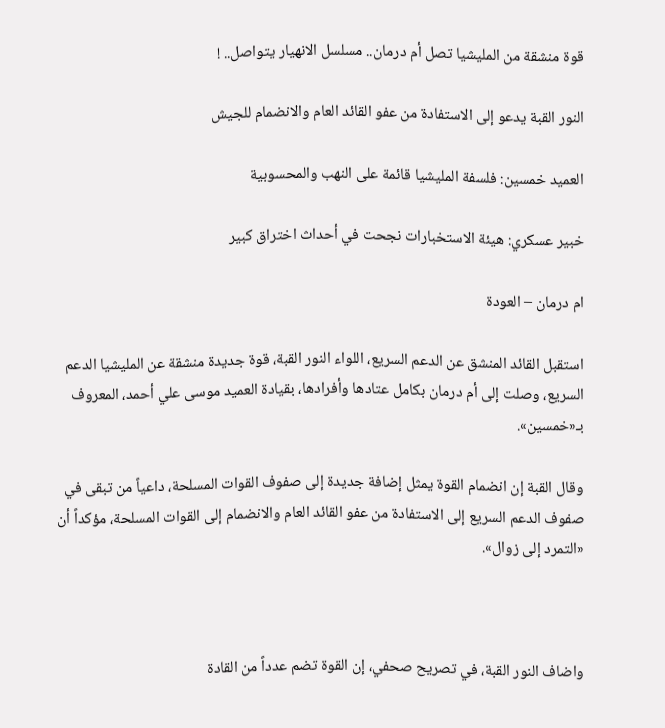قوة منشقة من المليشيا تصل أم درمان.. مسلسل الانهيار يتواصل.. !

النور القبة يدعو إلى الاستفادة من عفو القائد العام والانضمام للجيش

العميد خمسين: فلسفة المليشيا قائمة على النهب والمحسوبية

خبير عسكري: هيئة الاستخبارات نجحت في أحداث اختراق كبير

ام درمان – العودة

استقبل القائد المنشق عن الدعم السريع، اللواء النور القبة، قوة جديدة منشقة عن المليشيا الدعم السريع، وصلت إلى أم درمان بكامل عتادها وأفرادها، بقيادة العميد موسى علي أحمد، المعروف بـ«خمسين».

وقال القبة إن انضمام القوة يمثل إضافة جديدة إلى صفوف القوات المسلحة، داعياً من تبقى في صفوف الدعم السريع إلى الاستفادة من عفو القائد العام والانضمام إلى القوات المسلحة، مؤكداً أن «التمرد إلى زوال».



واضاف النور القبة، في تصريح صحفي، إن القوة تضم عدداً من القادة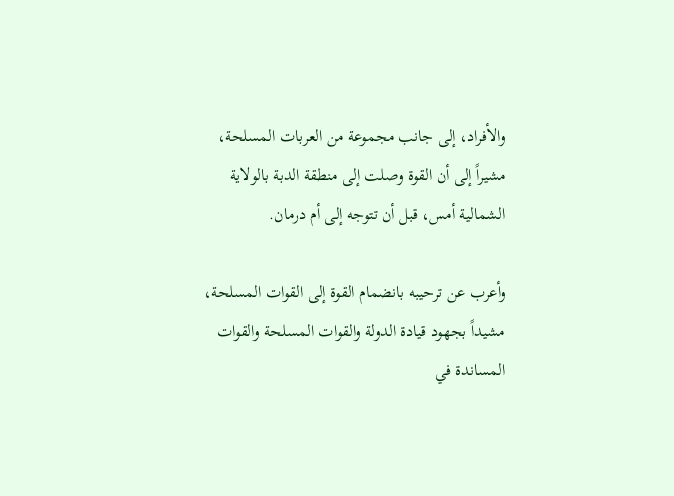والأفراد، إلى جانب مجموعة من العربات المسلحة، مشيراً إلى أن القوة وصلت إلى منطقة الدبة بالولاية الشمالية أمس، قبل أن تتوجه إلى أم درمان.

وأعرب عن ترحيبه بانضمام القوة إلى القوات المسلحة، مشيداً بجهود قيادة الدولة والقوات المسلحة والقوات المساندة في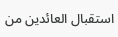استقبال العائدين من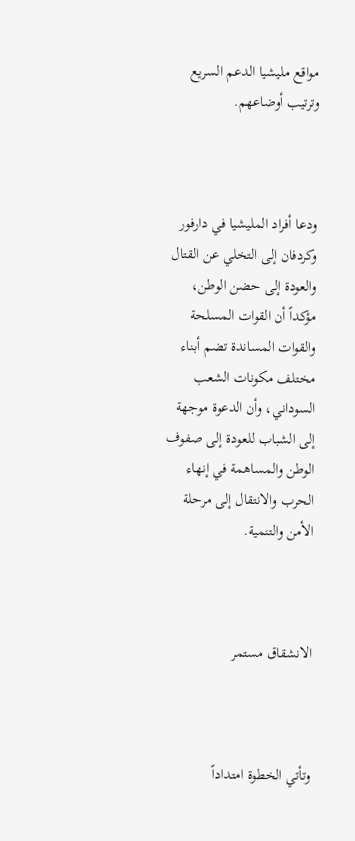مواقع مليشيا الدعم السريع وترتيب أوضاعهم.



ودعا أفراد المليشيا في دارفور وكردفان إلى التخلي عن القتال والعودة إلى حضن الوطن، مؤكداً أن القوات المسلحة والقوات المساندة تضم أبناء مختلف مكونات الشعب السوداني، وأن الدعوة موجهة إلى الشباب للعودة إلى صفوف الوطن والمساهمة في إنهاء الحرب والانتقال إلى مرحلة الأمن والتنمية.



الانشقاق مستمر



وتأتي الخطوة امتداداً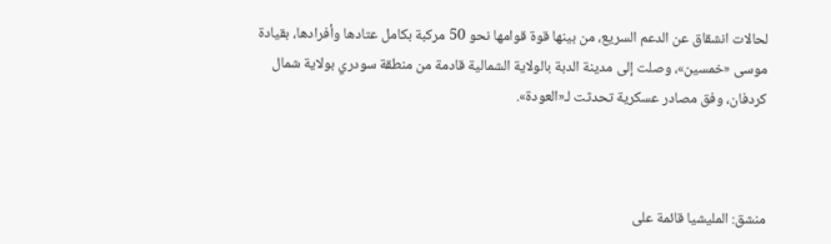لحالات انشقاق عن الدعم السريع، من بينها قوة قوامها نحو 50 مركبة بكامل عتادها وأفرادها، بقيادة موسى «خمسين»، وصلت إلى مدينة الدبة بالولاية الشمالية قادمة من منطقة سودري بولاية شمال كردفان، وفق مصادر عسكرية تحدثت لـ«العودة».



منشق: المليشيا قائمة على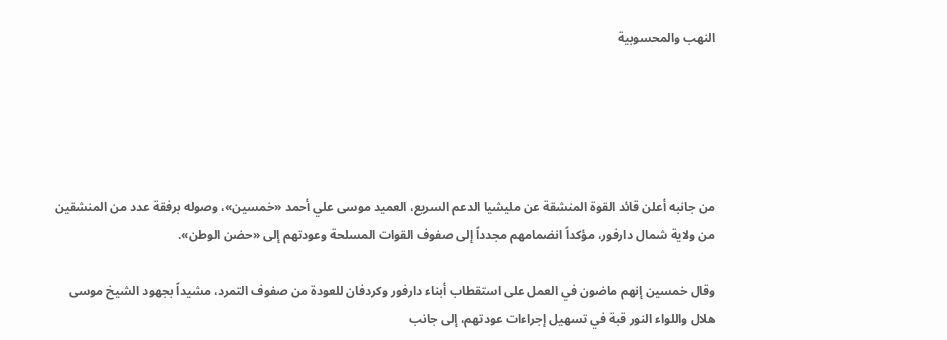النهب والمحسوبية





من جانبه أعلن قائد القوة المنشقة عن مليشيا الدعم السريع، العميد موسى علي أحمد «خمسين»، وصوله برفقة عدد من المنشقين من ولاية شمال دارفور، مؤكداً انضمامهم مجدداً إلى صفوف القوات المسلحة وعودتهم إلى «حضن الوطن».

وقال خمسين إنهم ماضون في العمل على استقطاب أبناء دارفور وكردفان للعودة من صفوف التمرد، مشيداً بجهود الشيخ موسى هلال واللواء النور قبة في تسهيل إجراءات عودتهم، إلى جانب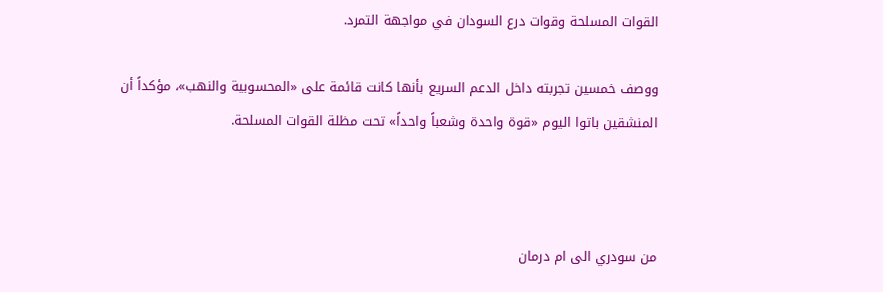القوات المسلحة وقوات درع السودان في مواجهة التمرد.

ووصف خمسين تجربته داخل الدعم السريع بأنها كانت قائمة على «المحسوبية والنهب»، مؤكداً أن المنشقين باتوا اليوم «قوة واحدة وشعباً واحداً» تحت مظلة القوات المسلحة.



من سودري الى ام درمان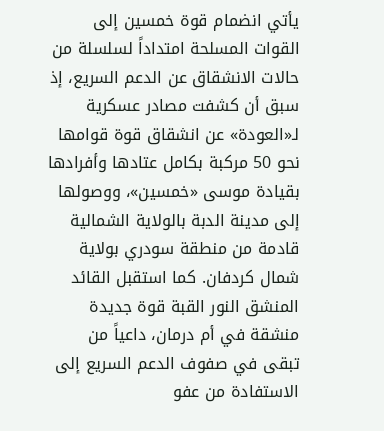يأتي انضمام قوة خمسين إلى القوات المسلحة امتداداً لسلسلة من حالات الانشقاق عن الدعم السريع، إذ سبق أن كشفت مصادر عسكرية لـ«العودة» عن انشقاق قوة قوامها نحو 50 مركبة بكامل عتادها وأفرادها بقيادة موسى «خمسين»، ووصولها إلى مدينة الدبة بالولاية الشمالية قادمة من منطقة سودري بولاية شمال كردفان. كما استقبل القائد المنشق النور القبة قوة جديدة منشقة في أم درمان، داعياً من تبقى في صفوف الدعم السريع إلى الاستفادة من عفو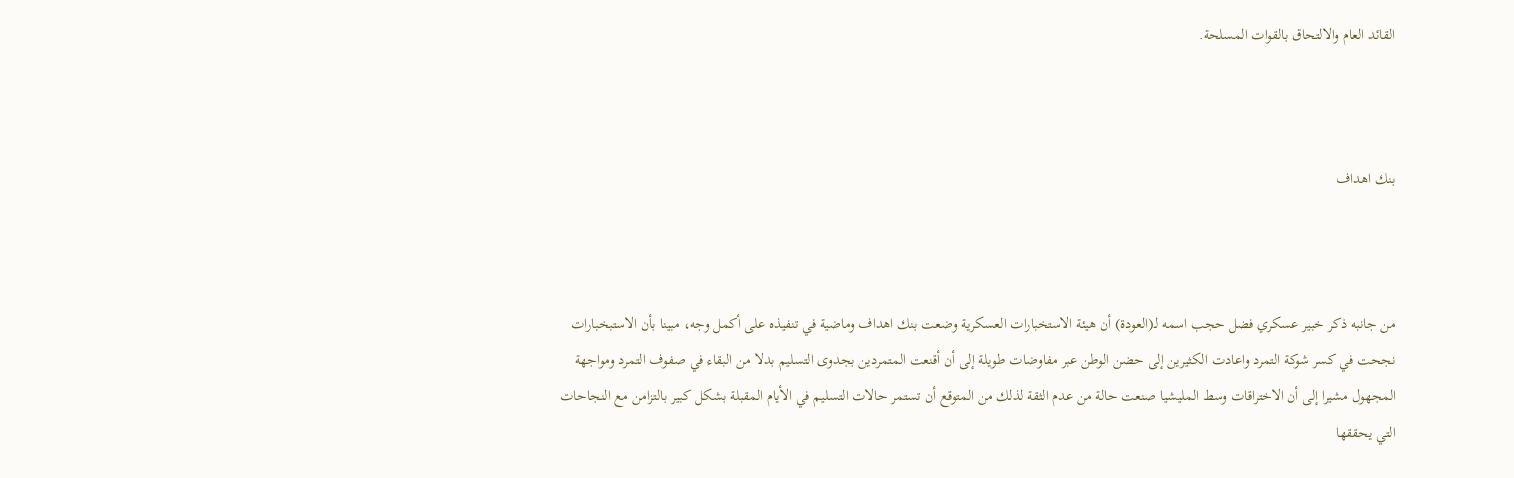القائد العام والالتحاق بالقوات المسلحة.



بنك اهداف



من جانبه ذكر خبير عسكري فضل حجب اسمه لـ(العودة) أن هيئة الاستخبارات العسكرية وضعت بنك اهداف وماضية في تنفيذه على أكمل وجه، مبينا بأن الاستبخبارات نجحت في كسر شوكة التمرد واعادت الكثيرين إلى حضن الوطن عبر مفاوضات طويلة إلى أن أقنعت المتمردين بجدوى التسليم بدلا من البقاء في صفوف التمرد ومواجهة المجهول مشيرا إلى أن الاختراقات وسط المليشيا صنعت حالة من عدم الثقة لذلك من المتوقع أن تستمر حالات التسليم في الأيام المقبلة بشكل كبير بالتزامن مع النجاحات التي يحققها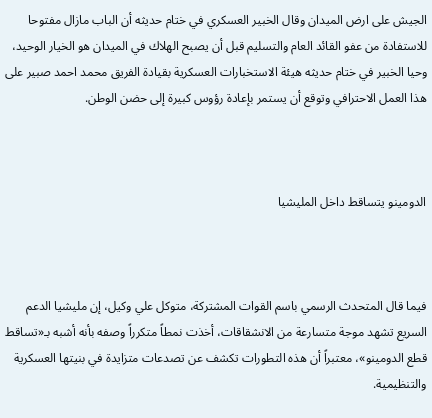الجيش على ارض الميدان وقال الخبير العسكري في ختام حديثه أن الباب مازال مفتوحا للاستفادة من عفو القائد العام والتسليم قبل أن يصبح الهلاك في الميدان هو الخيار الوحيد، وحيا الخبير في ختام حديثه هيئة الاستخبارات العسكرية بقيادة الفريق محمد احمد صبير على هذا العمل الاحترافي وتوقع أن يستمر بإعادة رؤوس كبيرة إلى حضن الوطن.



الدومينو يتساقط داخل المليشيا



فيما قال المتحدث الرسمي باسم القوات المشتركة، متوكل علي وكيل، إن مليشيا الدعم السريع تشهد موجة متسارعة من الانشقاقات، أخذت نمطاً متكرراً وصفه بأنه أشبه بـ«تساقط قطع الدومينو»، معتبراً أن هذه التطورات تكشف عن تصدعات متزايدة في بنيتها العسكرية والتنظيمية.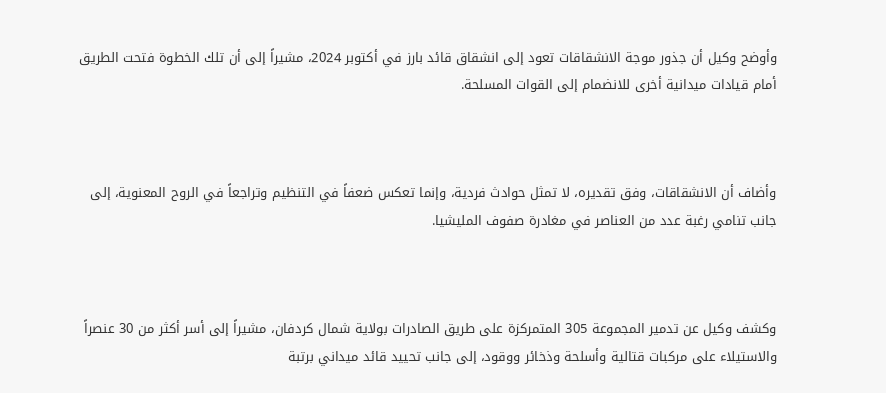وأوضح وكيل أن جذور موجة الانشقاقات تعود إلى انشقاق قائد بارز في أكتوبر 2024، مشيراً إلى أن تلك الخطوة فتحت الطريق أمام قيادات ميدانية أخرى للانضمام إلى القوات المسلحة.



وأضاف أن الانشقاقات، وفق تقديره، لا تمثل حوادث فردية، وإنما تعكس ضعفاً في التنظيم وتراجعاً في الروح المعنوية، إلى جانب تنامي رغبة عدد من العناصر في مغادرة صفوف المليشيا.



وكشف وكيل عن تدمير المجموعة 305 المتمركزة على طريق الصادرات بولاية شمال كردفان، مشيراً إلى أسر أكثر من 30 عنصراً والاستيلاء على مركبات قتالية وأسلحة وذخائر ووقود، إلى جانب تحييد قائد ميداني برتبة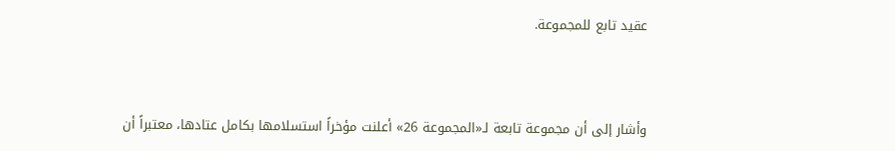عقيد تابع للمجموعة.



وأشار إلى أن مجموعة تابعة لـ«المجموعة 26» أعلنت مؤخراً استسلامها بكامل عتادها، معتبراً أن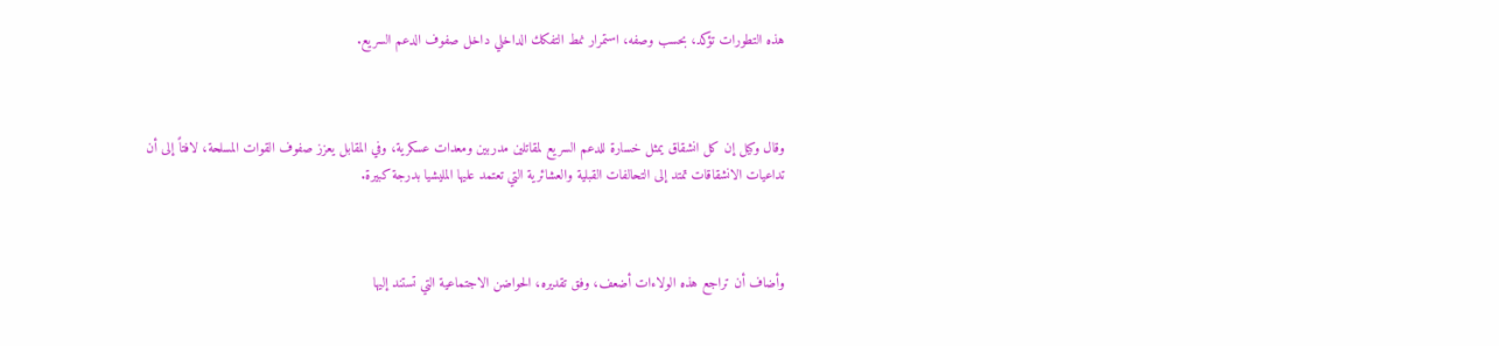هذه التطورات تؤكد، بحسب وصفه، استمرار نمط التفكك الداخلي داخل صفوف الدعم السريع.



وقال وكيل إن كل انشقاق يمثل خسارة للدعم السريع لمقاتلين مدربين ومعدات عسكرية، وفي المقابل يعزز صفوف القوات المسلحة، لافتاً إلى أن تداعيات الانشقاقات تمتد إلى التحالفات القبلية والعشائرية التي تعتمد عليها المليشيا بدرجة كبيرة.



وأضاف أن تراجع هذه الولاءات أضعف، وفق تقديره، الحواضن الاجتماعية التي تستند إليها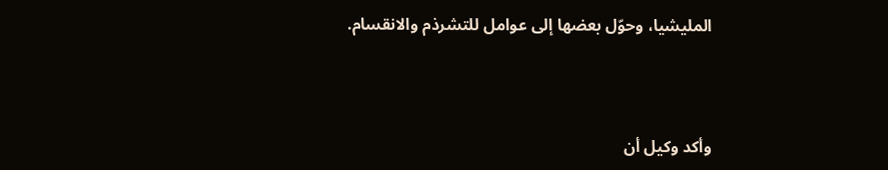المليشيا، وحوّل بعضها إلى عوامل للتشرذم والانقسام.



وأكد وكيل أن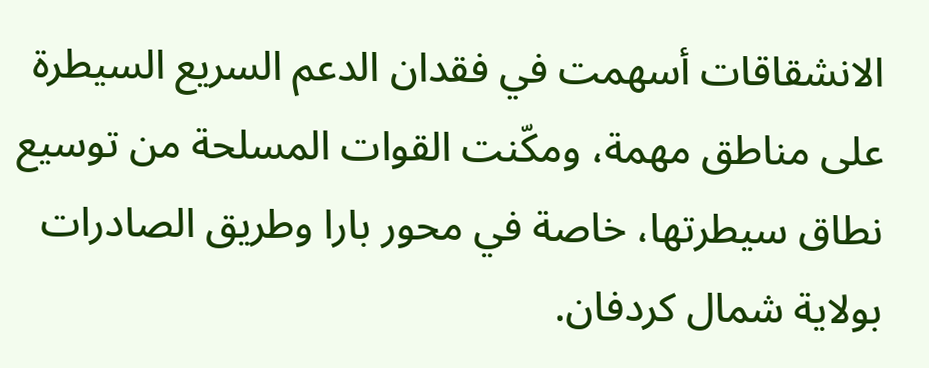الانشقاقات أسهمت في فقدان الدعم السريع السيطرة على مناطق مهمة، ومكّنت القوات المسلحة من توسيع نطاق سيطرتها، خاصة في محور بارا وطريق الصادرات بولاية شمال كردفان.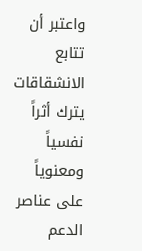واعتبر أن تتابع الانشقاقات يترك أثراً نفسياً ومعنوياً على عناصر الدعم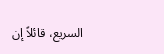السريع، قائلاً إن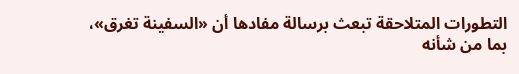التطورات المتلاحقة تبعث برسالة مفادها أن «السفينة تغرق»، بما من شأنه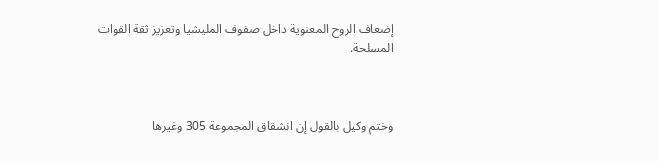إضعاف الروح المعنوية داخل صفوف المليشيا وتعزيز ثقة القوات المسلحة.



وختم وكيل بالقول إن انشقاق المجموعة 305 وغيرها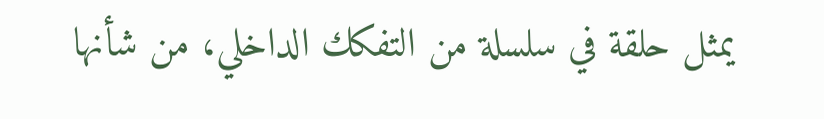يمثل حلقة في سلسلة من التفكك الداخلي، من شأنها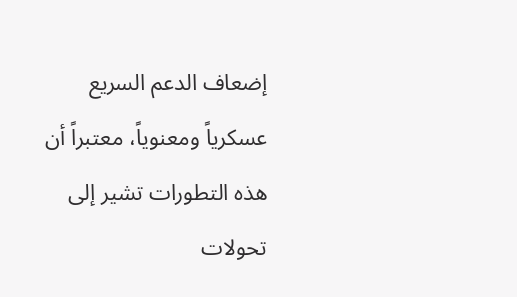إضعاف الدعم السريع عسكرياً ومعنوياً، معتبراً أن هذه التطورات تشير إلى تحولات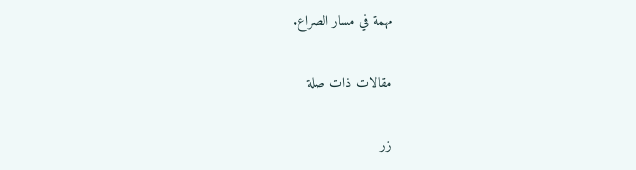مهمة في مسار الصراع.

مقالات ذات صلة

زر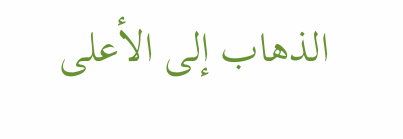الذهاب إلى الأعلى